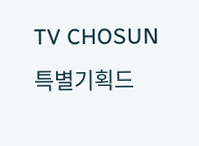TV CHOSUN 특별기획드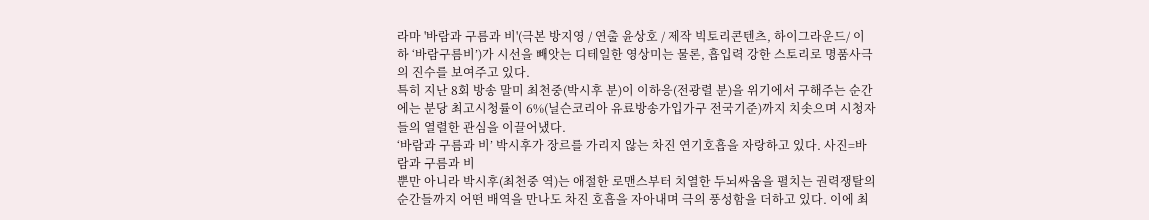라마 '바람과 구름과 비'(극본 방지영 / 연출 윤상호 / 제작 빅토리콘텐츠, 하이그라운드/ 이하 ‘바람구름비’)가 시선을 빼앗는 디테일한 영상미는 물론, 흡입력 강한 스토리로 명품사극의 진수를 보여주고 있다.
특히 지난 8회 방송 말미 최천중(박시후 분)이 이하응(전광렬 분)을 위기에서 구해주는 순간에는 분당 최고시청률이 6%(닐슨코리아 유료방송가입가구 전국기준)까지 치솟으며 시청자들의 열렬한 관심을 이끌어냈다.
‘바람과 구름과 비’ 박시후가 장르를 가리지 않는 차진 연기호흡을 자랑하고 있다. 사진=바람과 구름과 비
뿐만 아니라 박시후(최천중 역)는 애절한 로맨스부터 치열한 두뇌싸움을 펼치는 권력쟁탈의 순간들까지 어떤 배역을 만나도 차진 호흡을 자아내며 극의 풍성함을 더하고 있다. 이에 최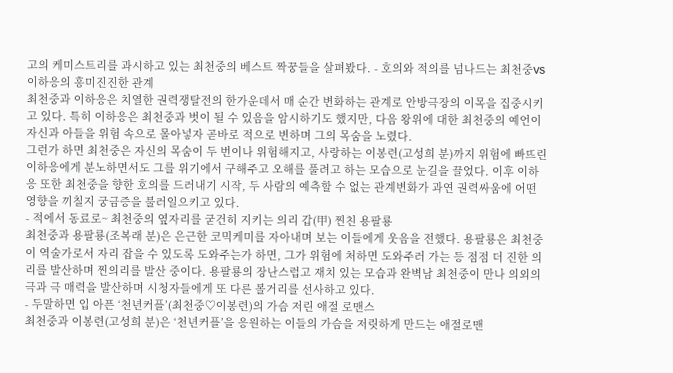고의 케미스트리를 과시하고 있는 최천중의 베스트 짝꿍들을 살펴봤다. - 호의와 적의를 넘나드는 최천중VS이하응의 흥미진진한 관계
최천중과 이하응은 치열한 권력쟁탈전의 한가운데서 매 순간 변화하는 관계로 안방극장의 이목을 집중시키고 있다. 특히 이하응은 최천중과 벗이 될 수 있음을 암시하기도 했지만, 다음 왕위에 대한 최천중의 예언이 자신과 아들을 위험 속으로 몰아넣자 곧바로 적으로 변하며 그의 목숨을 노렸다.
그런가 하면 최천중은 자신의 목숨이 두 번이나 위험해지고, 사랑하는 이봉련(고성희 분)까지 위험에 빠뜨린 이하응에게 분노하면서도 그를 위기에서 구해주고 오해를 풀려고 하는 모습으로 눈길을 끌었다. 이후 이하응 또한 최천중을 향한 호의를 드러내기 시작, 두 사람의 예측할 수 없는 관계변화가 과연 권력싸움에 어떤 영향을 끼칠지 궁금증을 불러일으키고 있다.
- 적에서 동료로~ 최천중의 옆자리를 굳건히 지키는 의리 갑(甲) 찐친 용팔룡
최천중과 용팔룡(조복래 분)은 은근한 코믹케미를 자아내며 보는 이들에게 웃음을 전했다. 용팔룡은 최천중이 역술가로서 자리 잡을 수 있도록 도와주는가 하면, 그가 위험에 처하면 도와주러 가는 등 점점 더 진한 의리를 발산하며 찐의리를 발산 중이다. 용팔룡의 장난스럽고 재치 있는 모습과 완벽남 최천중이 만나 의외의 극과 극 매력을 발산하며 시청자들에게 또 다른 볼거리를 선사하고 있다.
- 두말하면 입 아픈 ‘천년커플’(최천중♡이봉련)의 가슴 저린 애절 로맨스
최천중과 이봉련(고성희 분)은 ‘천년커플’을 응원하는 이들의 가슴을 저릿하게 만드는 애절로맨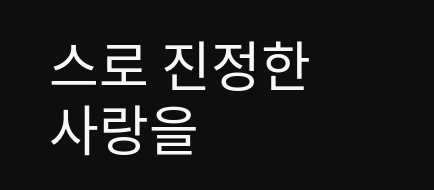스로 진정한 사랑을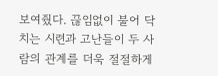보여줬다. 끊임없이 불어 닥치는 시련과 고난들이 두 사람의 관계를 더욱 절절하게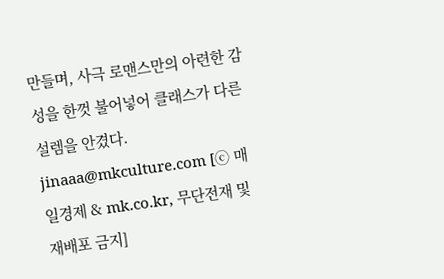만들며, 사극 로맨스만의 아련한 감성을 한껏 불어넣어 클래스가 다른 설렘을 안겼다. jinaaa@mkculture.com [ⓒ 매일경제 & mk.co.kr, 무단전재 및 재배포 금지]